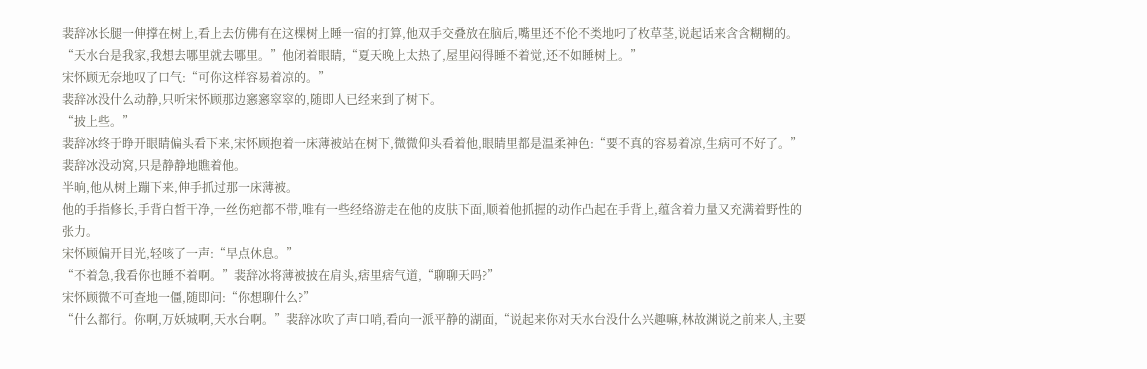裴辞冰长腿一伸撑在树上,看上去仿佛有在这棵树上睡一宿的打算,他双手交叠放在脑后,嘴里还不伦不类地叼了枚草茎,说起话来含含糊糊的。
“天水台是我家,我想去哪里就去哪里。”他闭着眼睛,“夏天晚上太热了,屋里闷得睡不着觉,还不如睡树上。”
宋怀顾无奈地叹了口气:“可你这样容易着凉的。”
裴辞冰没什么动静,只听宋怀顾那边窸窸窣窣的,随即人已经来到了树下。
“披上些。”
裴辞冰终于睁开眼睛偏头看下来,宋怀顾抱着一床薄被站在树下,微微仰头看着他,眼睛里都是温柔神色:“要不真的容易着凉,生病可不好了。”
裴辞冰没动窝,只是静静地瞧着他。
半晌,他从树上蹦下来,伸手抓过那一床薄被。
他的手指修长,手背白皙干净,一丝伤疤都不带,唯有一些经络游走在他的皮肤下面,顺着他抓握的动作凸起在手背上,蕴含着力量又充满着野性的张力。
宋怀顾偏开目光,轻咳了一声:“早点休息。”
“不着急,我看你也睡不着啊。”裴辞冰将薄被披在肩头,痞里痞气道,“聊聊天吗?”
宋怀顾微不可查地一僵,随即问:“你想聊什么?”
“什么都行。你啊,万妖城啊,天水台啊。”裴辞冰吹了声口哨,看向一派平静的湖面,“说起来你对天水台没什么兴趣嘛,林故渊说之前来人,主要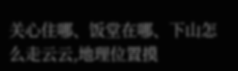关心住哪、饭堂在哪、下山怎么走云云,地理位置摸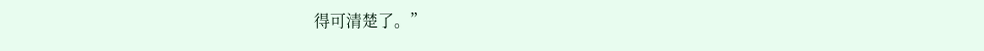得可清楚了。”